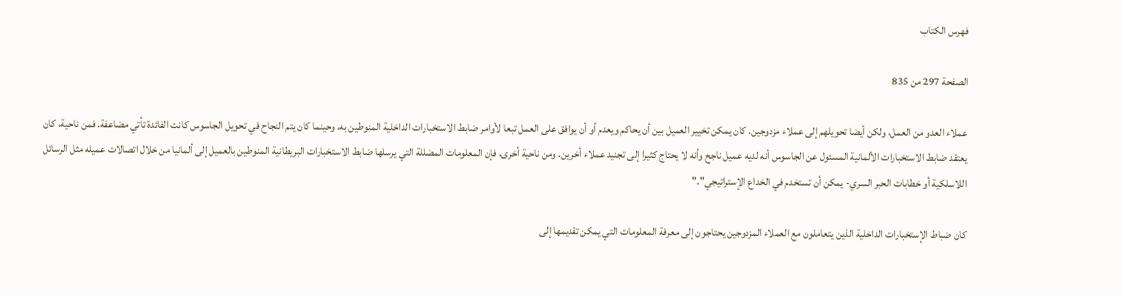فهرس الكتاب

الصفحة 297 من 835

عملاء العدو من العمل، ولكن أيضا تحويلهم إلى عملاء مزدوجين. كان يمكن تخيير العميل بين أن يحاكم ويعدم أو أن يوافق على العمل تبعا لأوامر ضابط الاستخبارات الداخلية المنوطين به، وحينما كان يتم النجاح في تحويل الجاسوس كانت الفائدة تأتي مضاعفة. فمن ناحية، كان يعتقد ضابط الاستخبارات الألمانية المسئول عن الجاسوس أنه لديه عميل ناجح وأنه لا يحتاج كثيرا إلى تجنيد عملاء أخرين. ومن ناحية أخرى، فإن المعلومات المضللة التي يرسلها ضابط الاستخبارات البريطانية المنوطين بالعميل إلى ألمانيا من خلال اتصالات عميله مثل الرسائل اللاسلكية أو خطابات الحبر السري- يمكن أن تستخدم في الخداع الإستراتيجي"."

كان ضباط الإستخبارات الداخلية الذين يتعاملون مع العملاء المزدوجين يحتاجون إلى معرفة المعلومات التي يمكن تقديمها إلى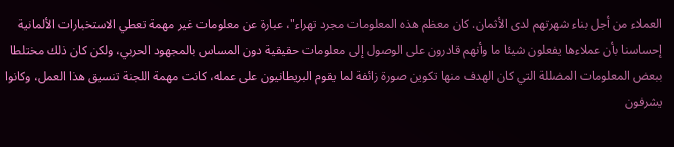العملاء من أجل بناء شهرتهم لدى الأثمان. كان معظم هذه المعلومات مجرد تهراء"، عبارة عن معلومات غير مهمة تعطي الاستخبارات الألمانية إحساسنا بأن عملاءها يفعلون شيئا ما وأنهم قادرون على الوصول إلى معلومات حقيقية دون المساس بالمجهود الحربي، ولكن كان ذلك مختلطا ببعض المعلومات المضللة التي كان الهدف منها تكوين صورة زائفة لما يقوم البريطانيون على عمله، كانت مهمة اللجنة تنسيق هذا العمل، وكانوا يشرفون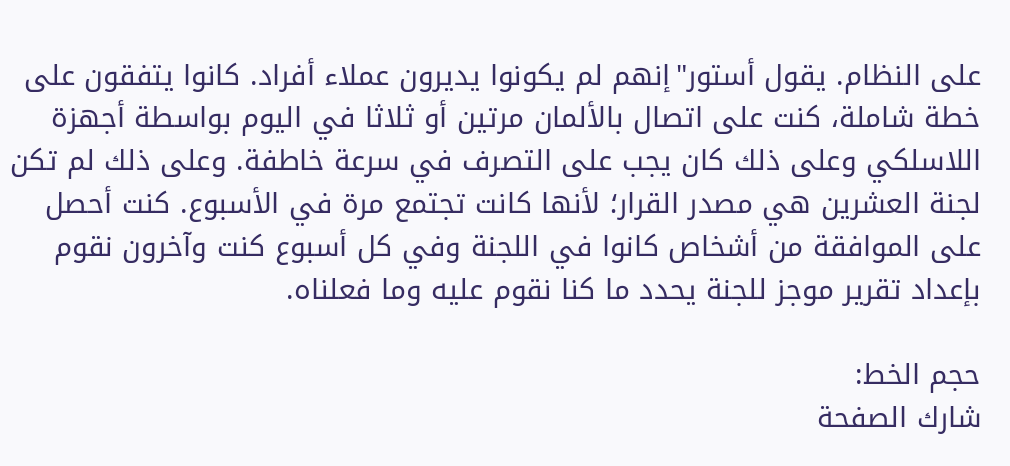على النظام. يقول أستور"إنهم لم يكونوا يديرون عملاء أفراد. كانوا يتفقون على خطة شاملة، كنت على اتصال بالألمان مرتين أو ثلاثا في اليوم بواسطة أجهزة اللاسلكي وعلى ذلك كان يجب على التصرف في سرعة خاطفة. وعلى ذلك لم تكن لجنة العشرين هي مصدر القرار؛ لأنها كانت تجتمع مرة في الأسبوع. كنت أحصل على الموافقة من أشخاص كانوا في اللجنة وفي كل أسبوع کنت وآخرون نقوم بإعداد تقرير موجز للجنة يحدد ما كنا نقوم عليه وما فعلناه.

حجم الخط:
شارك الصفحة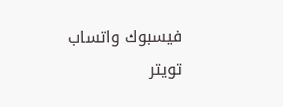فيسبوك واتساب تويتر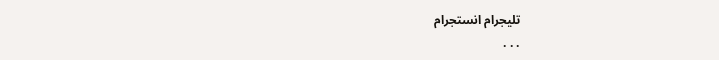تليجرام انستجرام
. . .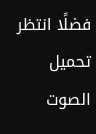فضلًا انتظر تحميل الصوت